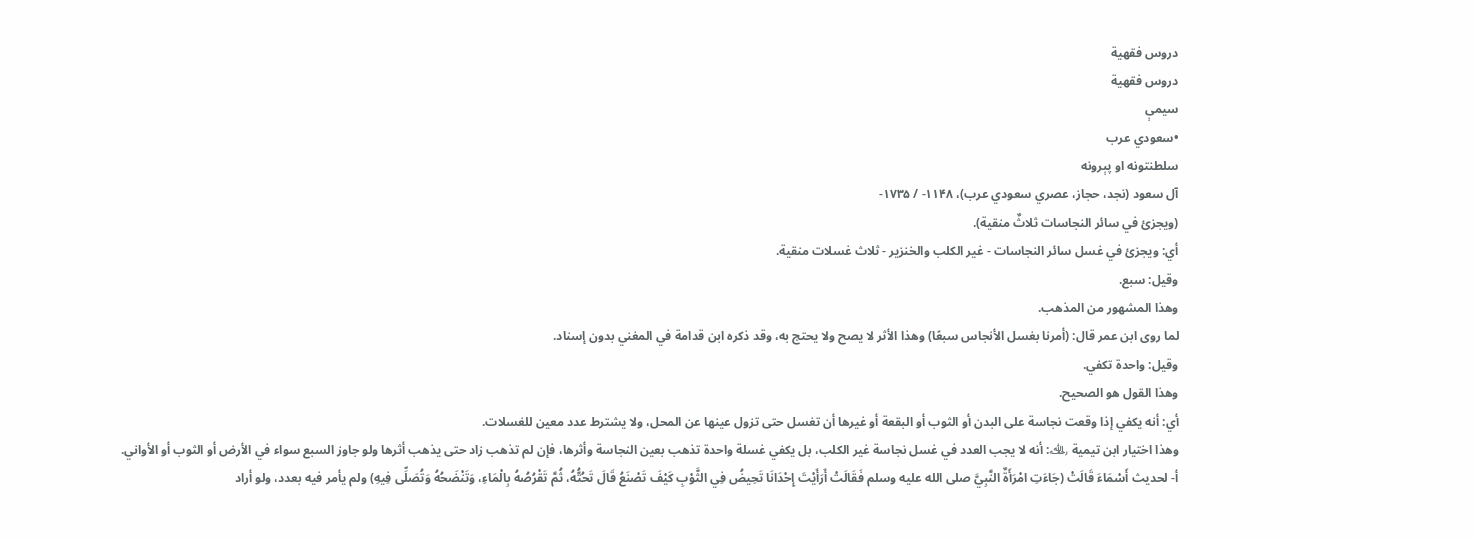دروس فقهية
دروس فقهية
سیمې
•سعودي عرب
سلطنتونه او پېرونه
آل سعود (نجد، حجاز، عصري سعودي عرب)، ۱۱۴۸- / ۱۷۳۵-
(ويجزئ في سائر النجاسات ثلاثٌ منقية).
أي: ويجزئ في غسل سائر النجاسات - غير الكلب والخنزير - ثلاث غسلات منقية.
وقيل: سبع.
وهذا المشهور من المذهب.
لما روى ابن عمر قال: (أمرنا بغسل الأنجاس سبعًا) وهذا الأثر لا يصح ولا يحتج به، وقد ذكره ابن قدامة في المغني بدون إسناد.
وقيل: واحدة تكفي.
وهذا القول هو الصحيح.
أي: أنه يكفي إذا وقعت نجاسة على البدن أو الثوب أو البقعة أو غيرها أن تغسل حتى تزول عينها عن المحل، ولا يشترط عدد معين للغسلات.
وهذا اختيار ابن تيمية ﵀: أنه لا يجب العدد في غسل نجاسة غير الكلب، بل يكفي غسلة واحدة تذهب بعين النجاسة وأثرها، فإن لم تذهب زاد حتى يذهب أثرها ولو جاوز السبع سواء في الأرض أو الثوب أو الأواني.
أ- لحديث أَسْمَاءَ قَالَتْ (جَاءَتِ امْرَأَةٌ النَّبِيَّ صلى الله عليه وسلم فَقَالَتْ أَرَأَيْتَ إِحْدَانَا تَحِيضُ فِي الثَّوْبِ كَيْفَ تَصْنَعُ قَالَ تَحُتُّهُ، ثُمَّ تَقْرُصُهُ بِالْمَاءِ، وَتَنْضَحُهُ وَتُصَلِّى فِيهِ) ولم يأمر فيه بعدد، ولو أراد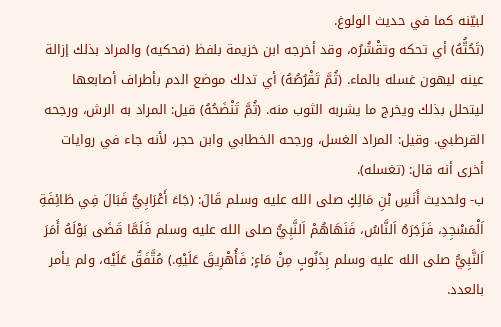لبيّنه كما في حديث الولوغ.
(تَحُتُّهُ) أي تحكه وتقْشُرُه، وقد أخرجه ابن خزيمة بلفظ (فحكيه) والمراد بذلك إزالة عينه ليهون غسله بالماء. (ثُمَّ تَقْرُصُهُ) أي تدلك موضع الدم بأطراف أصابعها ليتحلل بذلك ويخرج ما يشربه الثوب منه. (ثُمَّ تَنْضَحُهُ) قيل: المراد به الرش، ورجحه القرطبي. وقيل: المراد الغسل، ورجحه الخطابي وابن حجر، لأنه جاء في روايات أخرى أنه قال: (تغسله).
ب- ولحديث أَنَسِ بْنِ مَالِكٍ صلى الله عليه وسلم قَالَ: (جَاءَ أَعْرَابِيٌّ فَبَالَ فِي طَائِفَةِ اَلْمَسْجِدِ، فَزَجَرَهُ اَلنَّاسُ، فَنَهَاهُمْ اَلنَّبِيُّ صلى الله عليه وسلم فَلَمَّا قَضَى بَوْلَهُ أَمَرَ اَلنَّبِيُّ صلى الله عليه وسلم بِذَنُوبٍ مِنْ مَاءٍ; فَأُهْرِيقَ عَلَيْهِ.) مُتَّفَقٌ عَلَيْه، ولم يأمر بالعدد.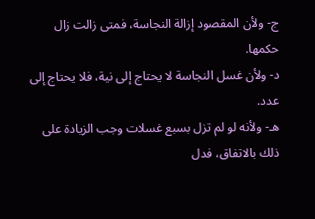ج- ولأن المقصود إزالة النجاسة، فمتى زالت زال حكمها.
د- ولأن غسل النجاسة لا يحتاج إلى نية، فلا يحتاج إلى عدد.
هـ- ولأنه لو لم تزل بسبع غسلات وجب الزيادة على ذلك بالاتفاق، فدل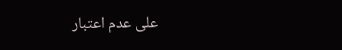على عدم اعتبار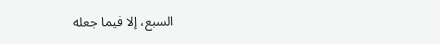السبع، إلا فيما جعله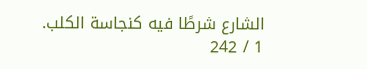الشارع شرطًا فيه كنجاسة الكلب.
1 / 242